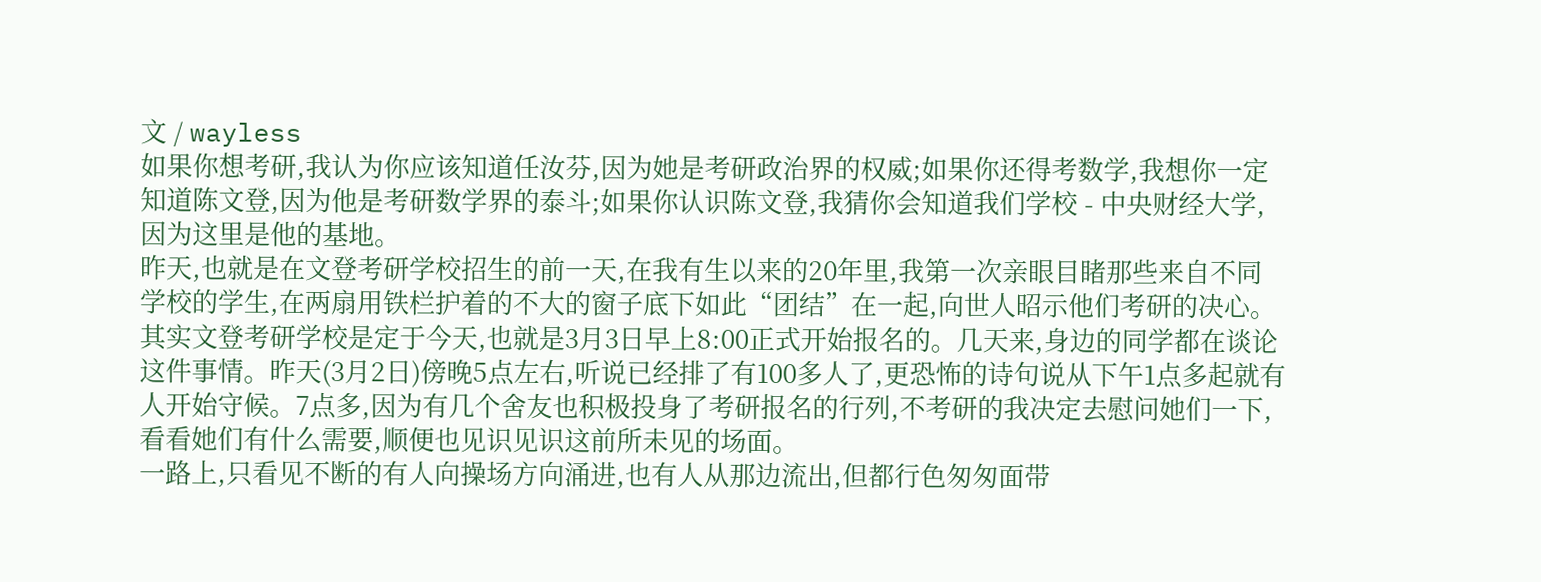文 / wayless
如果你想考研,我认为你应该知道任汝芬,因为她是考研政治界的权威;如果你还得考数学,我想你一定知道陈文登,因为他是考研数学界的泰斗;如果你认识陈文登,我猜你会知道我们学校 - 中央财经大学,因为这里是他的基地。
昨天,也就是在文登考研学校招生的前一天,在我有生以来的20年里,我第一次亲眼目睹那些来自不同学校的学生,在两扇用铁栏护着的不大的窗子底下如此“团结”在一起,向世人昭示他们考研的决心。
其实文登考研学校是定于今天,也就是3月3日早上8:00正式开始报名的。几天来,身边的同学都在谈论这件事情。昨天(3月2日)傍晚5点左右,听说已经排了有100多人了,更恐怖的诗句说从下午1点多起就有人开始守候。7点多,因为有几个舍友也积极投身了考研报名的行列,不考研的我决定去慰问她们一下,看看她们有什么需要,顺便也见识见识这前所未见的场面。
一路上,只看见不断的有人向操场方向涌进,也有人从那边流出,但都行色匆匆面带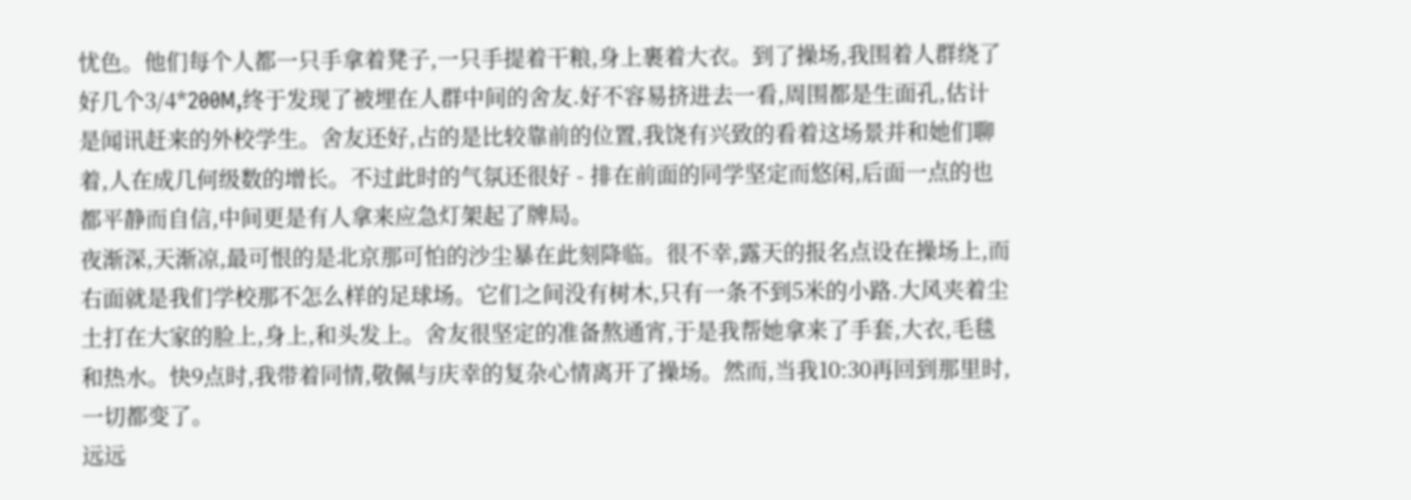忧色。他们每个人都一只手拿着凳子,一只手提着干粮,身上裹着大衣。到了操场,我围着人群绕了好几个3/4*200M,终于发现了被埋在人群中间的舍友.好不容易挤进去一看,周围都是生面孔,估计是闻讯赶来的外校学生。舍友还好,占的是比较靠前的位置,我饶有兴致的看着这场景并和她们聊着,人在成几何级数的增长。不过此时的气氛还很好 - 排在前面的同学坚定而悠闲,后面一点的也都平静而自信,中间更是有人拿来应急灯架起了牌局。
夜渐深,天渐凉,最可恨的是北京那可怕的沙尘暴在此刻降临。很不幸,露天的报名点设在操场上,而右面就是我们学校那不怎么样的足球场。它们之间没有树木,只有一条不到5米的小路.大风夹着尘土打在大家的脸上,身上,和头发上。舍友很坚定的准备熬通宵,于是我帮她拿来了手套,大衣,毛毯和热水。快9点时,我带着同情,敬佩与庆幸的复杂心情离开了操场。然而,当我10:30再回到那里时,一切都变了。
远远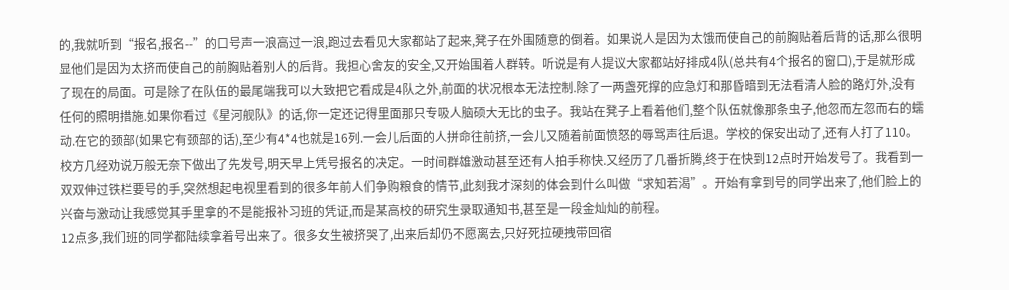的,我就听到“报名,报名--”的口号声一浪高过一浪,跑过去看见大家都站了起来,凳子在外围随意的倒着。如果说人是因为太饿而使自己的前胸贴着后背的话,那么很明显他们是因为太挤而使自己的前胸贴着别人的后背。我担心舍友的安全,又开始围着人群转。听说是有人提议大家都站好排成4队(总共有4个报名的窗口),于是就形成了现在的局面。可是除了在队伍的最尾端我可以大致把它看成是4队之外,前面的状况根本无法控制.除了一两盏死撑的应急灯和那昏暗到无法看清人脸的路灯外,没有任何的照明措施.如果你看过《星河舰队》的话,你一定还记得里面那只专吸人脑硕大无比的虫子。我站在凳子上看着他们,整个队伍就像那条虫子,他忽而左忽而右的蠕动.在它的颈部(如果它有颈部的话),至少有4*4也就是16列.一会儿后面的人拼命往前挤,一会儿又随着前面愤怒的辱骂声往后退。学校的保安出动了,还有人打了110。
校方几经劝说万般无奈下做出了先发号,明天早上凭号报名的决定。一时间群雄激动甚至还有人拍手称快.又经历了几番折腾,终于在快到12点时开始发号了。我看到一双双伸过铁栏要号的手,突然想起电视里看到的很多年前人们争购粮食的情节,此刻我才深刻的体会到什么叫做“求知若渴”。开始有拿到号的同学出来了,他们脸上的兴奋与激动让我感觉其手里拿的不是能报补习班的凭证,而是某高校的研究生录取通知书,甚至是一段金灿灿的前程。
12点多,我们班的同学都陆续拿着号出来了。很多女生被挤哭了,出来后却仍不愿离去,只好死拉硬拽带回宿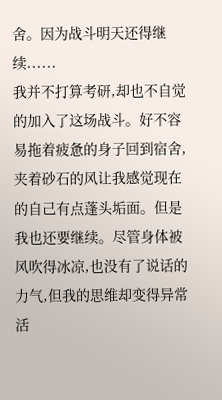舍。因为战斗明天还得继续......
我并不打算考研,却也不自觉的加入了这场战斗。好不容易拖着疲惫的身子回到宿舍,夹着砂石的风让我感觉现在的自己有点蓬头垢面。但是我也还要继续。尽管身体被风吹得冰凉,也没有了说话的力气,但我的思维却变得异常活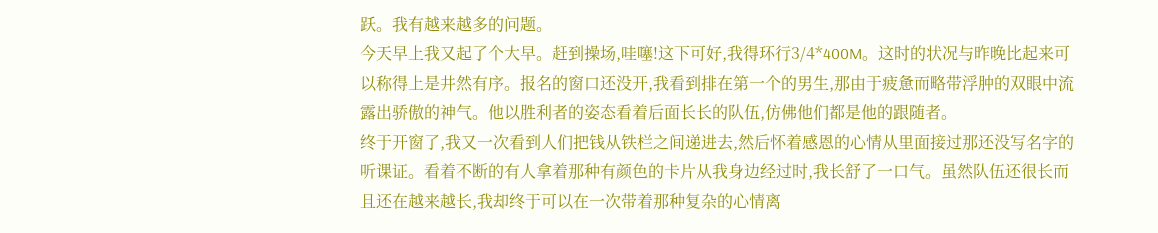跃。我有越来越多的问题。
今天早上我又起了个大早。赶到操场,哇噻!这下可好,我得环行3/4*400M。这时的状况与昨晚比起来可以称得上是井然有序。报名的窗口还没开,我看到排在第一个的男生,那由于疲惫而略带浮肿的双眼中流露出骄傲的神气。他以胜利者的姿态看着后面长长的队伍,仿佛他们都是他的跟随者。
终于开窗了,我又一次看到人们把钱从铁栏之间递进去,然后怀着感恩的心情从里面接过那还没写名字的听课证。看着不断的有人拿着那种有颜色的卡片从我身边经过时,我长舒了一口气。虽然队伍还很长而且还在越来越长,我却终于可以在一次带着那种复杂的心情离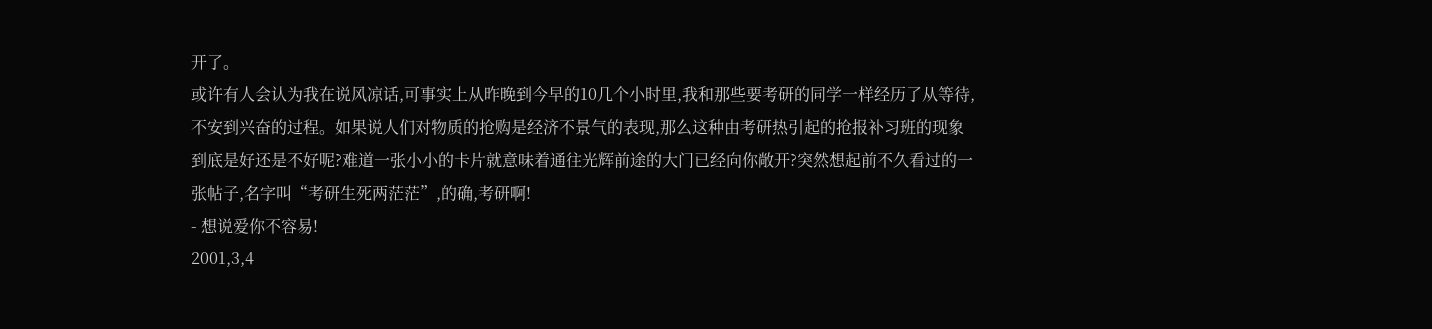开了。
或许有人会认为我在说风凉话,可事实上从昨晚到今早的10几个小时里,我和那些要考研的同学一样经历了从等待,不安到兴奋的过程。如果说人们对物质的抢购是经济不景气的表现,那么这种由考研热引起的抢报补习班的现象到底是好还是不好呢?难道一张小小的卡片就意味着通往光辉前途的大门已经向你敞开?突然想起前不久看过的一张帖子,名字叫“考研生死两茫茫”,的确,考研啊!
- 想说爱你不容易!
2001,3,4